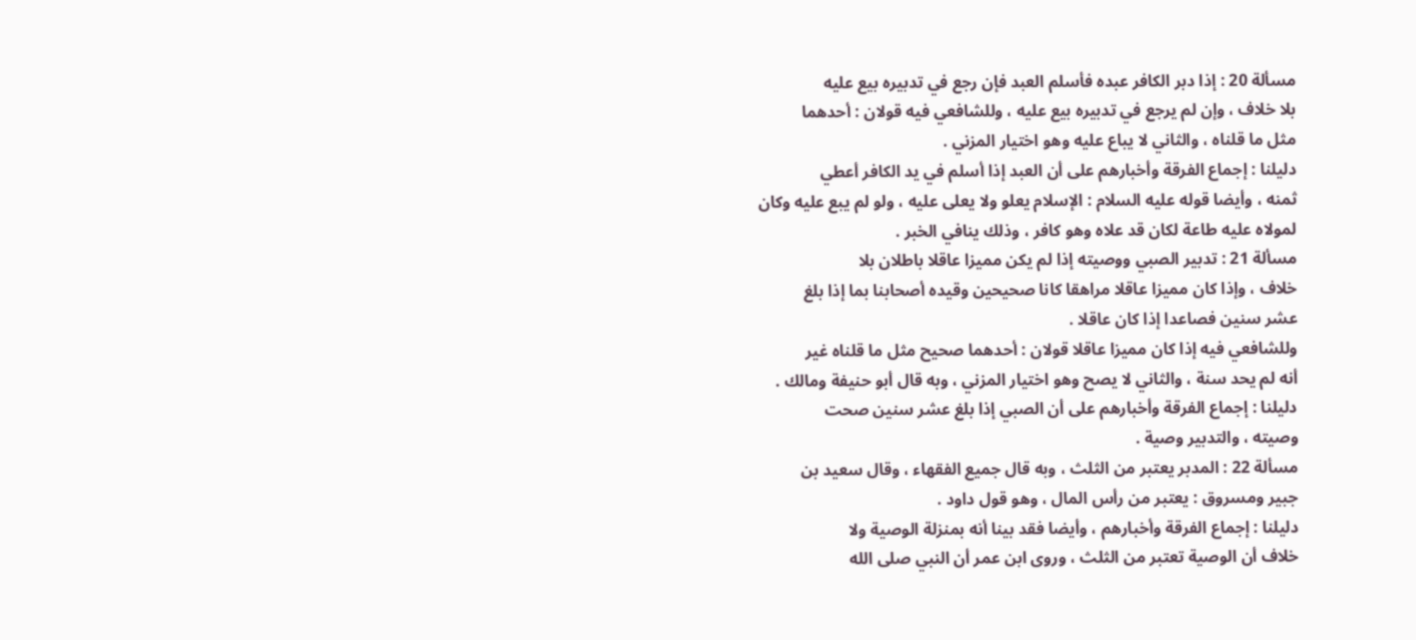مسألة 20 : إذا دبر الكافر عبده فأسلم العبد فإن رجع في تدبيره بيع عليه
بلا خلاف ، وإن لم يرجع في تدبيره بيع عليه ، وللشافعي فيه قولان : أحدهما
مثل ما قلناه ، والثاني لا يباع عليه وهو اختيار المزني .
دليلنا : إجماع الفرقة وأخبارهم على أن العبد إذا أسلم في يد الكافر أعطي
ثمنه ، وأيضا قوله عليه السلام : الإسلام يعلو ولا يعلى عليه ، ولو لم يبع عليه وكان
لمولاه عليه طاعة لكان قد علاه وهو كافر ، وذلك ينافي الخبر .
مسألة 21 : تدبير الصبي ووصيته إذا لم يكن مميزا عاقلا باطلان بلا
خلاف ، وإذا كان مميزا عاقلا مراهقا كانا صحيحين وقيده أصحابنا بما إذا بلغ
عشر سنين فصاعدا إذا كان عاقلا .
وللشافعي فيه إذا كان مميزا عاقلا قولان : أحدهما صحيح مثل ما قلناه غير
أنه لم يحد سنة ، والثاني لا يصح وهو اختيار المزني ، وبه قال أبو حنيفة ومالك .
دليلنا : إجماع الفرقة وأخبارهم على أن الصبي إذا بلغ عشر سنين صحت
وصيته ، والتدبير وصية .
مسألة 22 : المدبر يعتبر من الثلث ، وبه قال جميع الفقهاء ، وقال سعيد بن
جبير ومسروق : يعتبر من رأس المال ، وهو قول داود .
دليلنا : إجماع الفرقة وأخبارهم ، وأيضا فقد بينا أنه بمنزلة الوصية ولا
خلاف أن الوصية تعتبر من الثلث ، وروى ابن عمر أن النبي صلى الله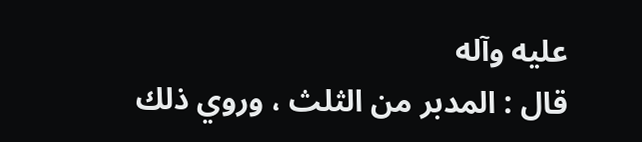عليه وآله
قال : المدبر من الثلث ، وروي ذلك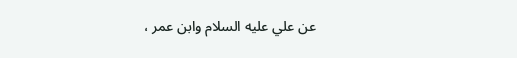عن علي عليه السلام وابن عمر ،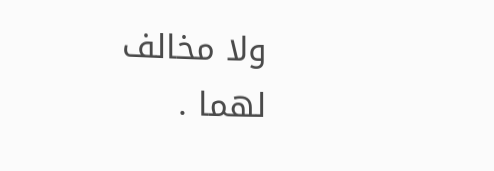ولا مخالف
لهما .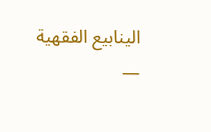الينابيع الفقهية —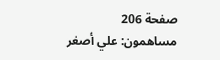صفحة 206
مساهمون: علي أصغر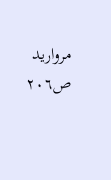مرواريد
ص٢٠٦